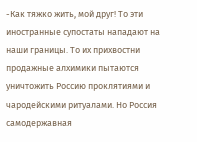-Как тяжко жить, мой друг! То эти иностранные супостаты нападают на наши границы. То их прихвостни продажные алхимики пытаются уничтожить Россию проклятиями и чародейскими ритуалами. Но Россия самодержавная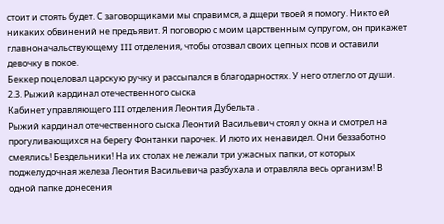стоит и стоять будет. С заговорщиками мы справимся, а дщери твоей я помогу. Никто ей никаких обвинений не предъявит. Я поговорю с моим царственным супругом, он прикажет главноначальствующему III отделения, чтобы отозвал своих цепных псов и оставили девочку в покое.
Беккер поцеловал царскую ручку и рассыпался в благодарностях. У него отлегло от души.
2.3. Рыжий кардинал отечественного сыска
Кабинет управляющего III отделения Леонтия Дубельта .
Рыжий кардинал отечественного сыска Леонтий Васильевич стоял у окна и смотрел на прогуливающихся на берегу Фонтанки парочек. И люто их ненавидел. Они беззаботно смеялись! Бездельники! На их столах не лежали три ужасных папки, от которых поджелудочная железа Леонтия Васильевича разбухала и отравляла весь организм! В одной папке донесения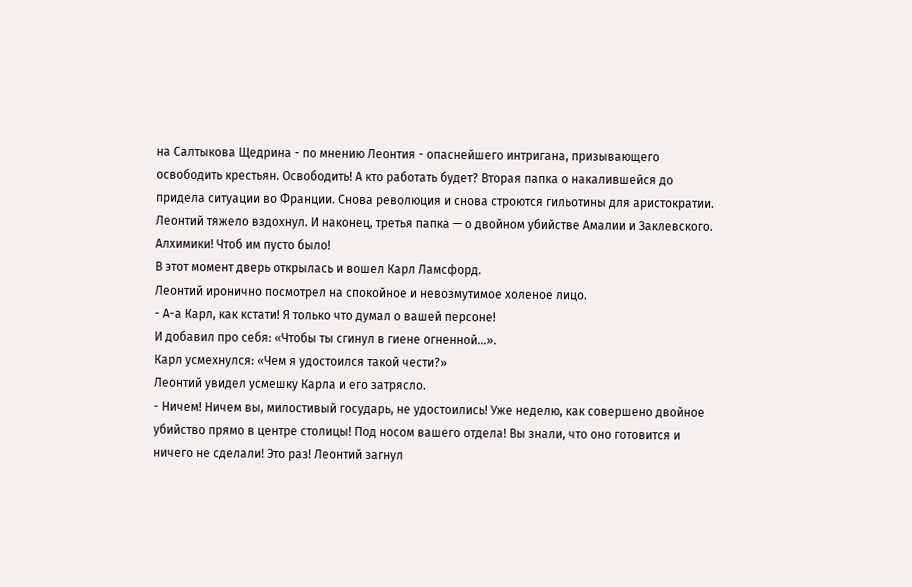на Салтыкова Щедрина - по мнению Леонтия - опаснейшего интригана, призывающего освободить крестьян. Освободить! А кто работать будет? Вторая папка о накалившейся до придела ситуации во Франции. Снова революция и снова строются гильотины для аристократии. Леонтий тяжело вздохнул. И наконец, третья папка — о двойном убийстве Амалии и Заклевского. Алхимики! Чтоб им пусто было!
В этот момент дверь открылась и вошел Карл Ламсфорд.
Леонтий иронично посмотрел на спокойное и невозмутимое холеное лицо.
- А-а Карл, как кстати! Я только что думал о вашей персоне!
И добавил про себя: «Чтобы ты сгинул в гиене огненной…».
Карл усмехнулся: «Чем я удостоился такой чести?»
Леонтий увидел усмешку Карла и его затрясло.
- Ничем! Ничем вы, милостивый государь, не удостоились! Уже неделю, как совершено двойное убийство прямо в центре столицы! Под носом вашего отдела! Вы знали, что оно готовится и ничего не сделали! Это раз! Леонтий загнул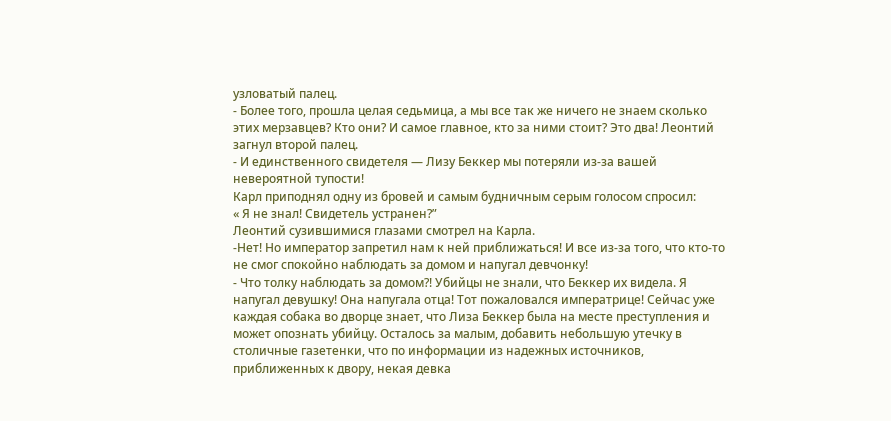узловатый палец.
- Более того, прошла целая седьмица, а мы все так же ничего не знаем сколько этих мерзавцев? Кто они? И самое главное, кто за ними стоит? Это два! Леонтий загнул второй палец.
- И единственного свидетеля — Лизу Беккер мы потеряли из-за вашей невероятной тупости!
Карл приподнял одну из бровей и самым будничным серым голосом спросил:
« Я не знал! Свидетель устранен?”
Леонтий сузившимися глазами смотрел на Карла.
-Нет! Но император запретил нам к ней приближаться! И все из-за того, что кто-то не смог спокойно наблюдать за домом и напугал девчонку!
- Что толку наблюдать за домом?! Убийцы не знали, что Беккер их видела. Я напугал девушку! Она напугала отца! Тот пожаловался императрице! Сейчас уже каждая собака во дворце знает, что Лиза Беккер была на месте преступления и может опознать убийцу. Осталось за малым, добавить небольшую утечку в столичные газетенки, что по информации из надежных источников, приближенных к двору, некая девка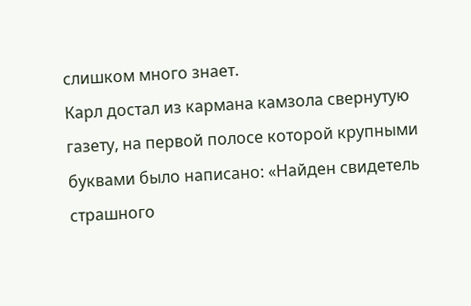слишком много знает.
Карл достал из кармана камзола свернутую газету, на первой полосе которой крупными буквами было написано: «Найден свидетель страшного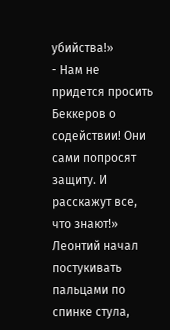убийства!»
- Нам не придется просить Беккеров о содействии! Они сами попросят защиту. И расскажут все, что знают!»
Леонтий начал постукивать пальцами по спинке стула,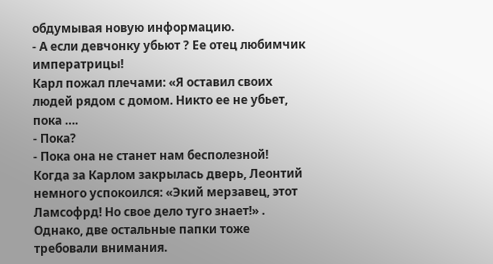обдумывая новую информацию.
- А если девчонку убьют ? Ее отец любимчик императрицы!
Карл пожал плечами: «Я оставил своих людей рядом с домом. Никто ее не убьет, пока ….
- Пока?
- Пока она не станет нам бесполезной!
Когда за Карлом закрылась дверь, Леонтий немного успокоился: «Экий мерзавец, этот Ламсофрд! Но свое дело туго знает!» .
Однако, две остальные папки тоже требовали внимания.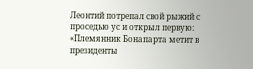Леонтий потрепал свой рыжий с проседью ус и открыл первую: «Племянник Бонапарта метит в президенты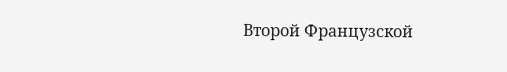Второй Французской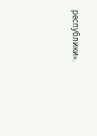республики».